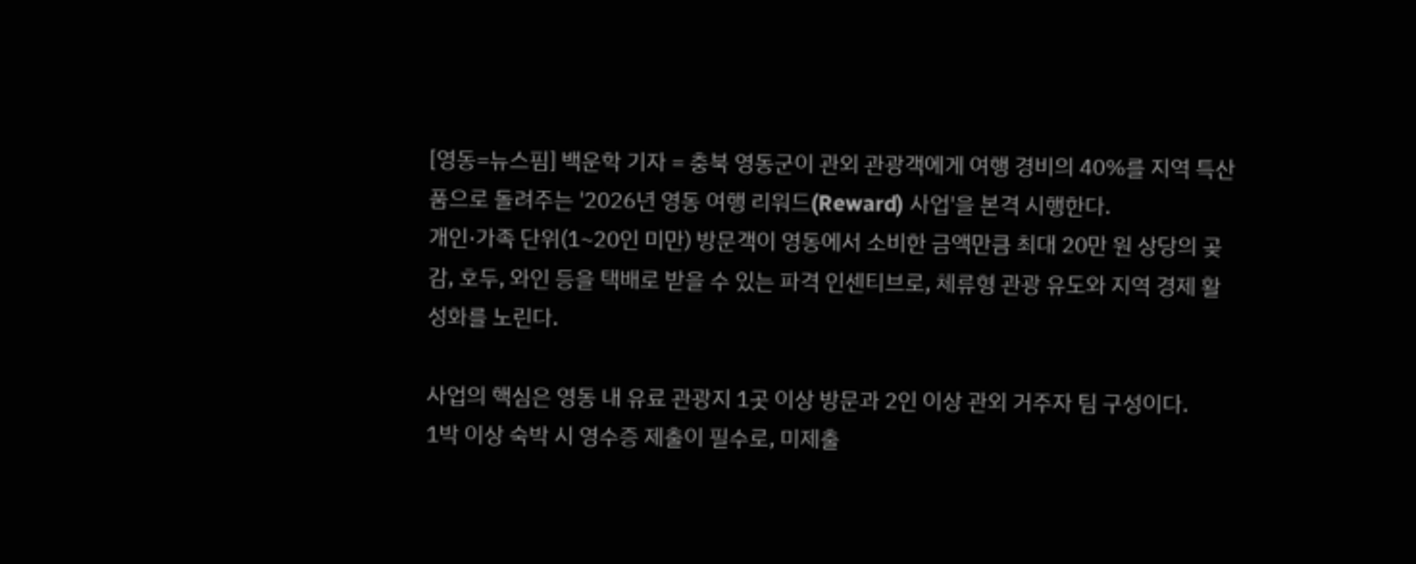[영동=뉴스핌] 백운학 기자 = 충북 영동군이 관외 관광객에게 여행 경비의 40%를 지역 특산품으로 돌려주는 '2026년 영동 여행 리워드(Reward) 사업'을 본격 시행한다.
개인·가족 단위(1~20인 미만) 방문객이 영동에서 소비한 금액만큼 최대 20만 원 상당의 곶감, 호두, 와인 등을 택배로 받을 수 있는 파격 인센티브로, 체류형 관광 유도와 지역 경제 활성화를 노린다.

사업의 핵심은 영동 내 유료 관광지 1곳 이상 방문과 2인 이상 관외 거주자 팀 구성이다.
1박 이상 숙박 시 영수증 제출이 필수로, 미제출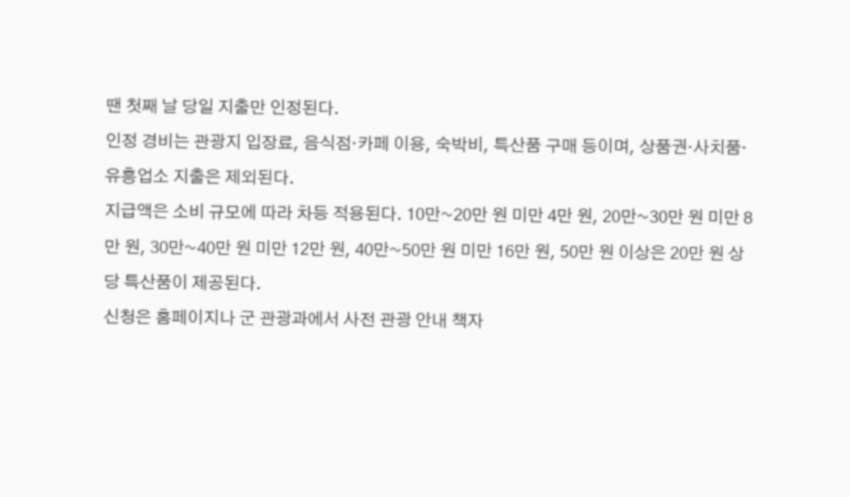땐 첫째 날 당일 지출만 인정된다.
인정 경비는 관광지 입장료, 음식점·카페 이용, 숙박비, 특산품 구매 등이며, 상품권·사치품·유흥업소 지출은 제외된다.
지급액은 소비 규모에 따라 차등 적용된다. 10만~20만 원 미만 4만 원, 20만~30만 원 미만 8만 원, 30만~40만 원 미만 12만 원, 40만~50만 원 미만 16만 원, 50만 원 이상은 20만 원 상당 특산품이 제공된다.
신청은 홈페이지나 군 관광과에서 사전 관광 안내 책자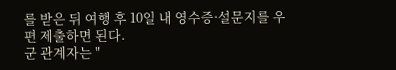를 받은 뒤 여행 후 10일 내 영수증·설문지를 우편 제출하면 된다.
군 관계자는 "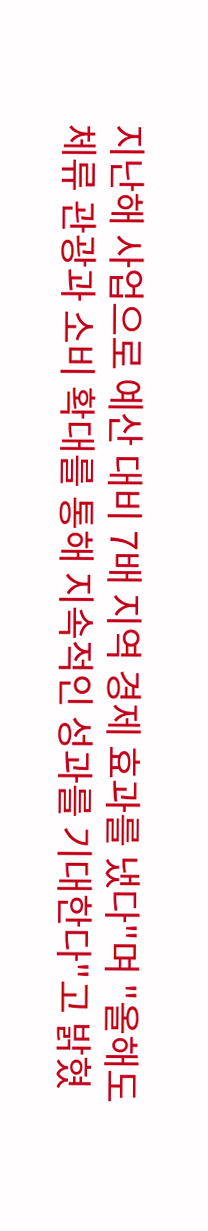지난해 사업으로 예산 대비 7배 지역 경제 효과를 냈다"며 "올해도 체류 관광과 소비 확대를 통해 지속적인 성과를 기대한다"고 밝혔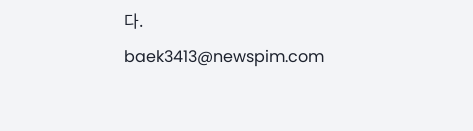다.
baek3413@newspim.com